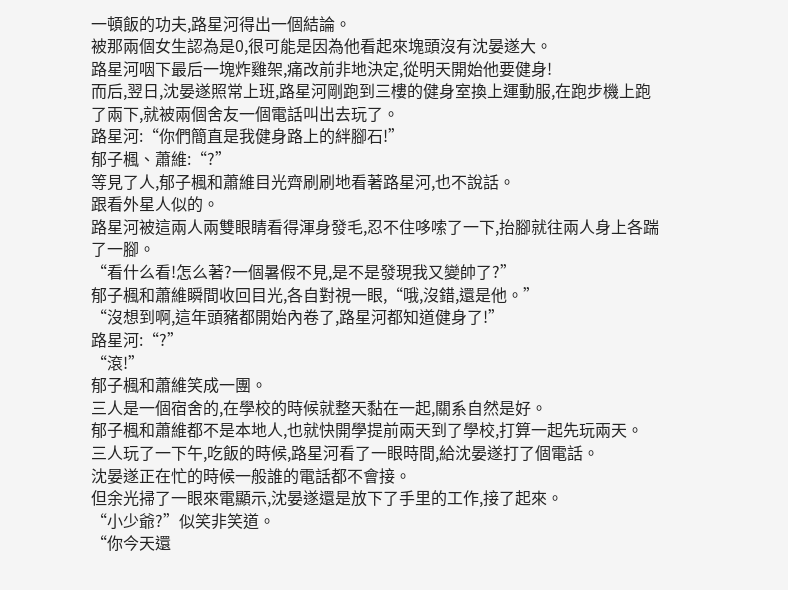一頓飯的功夫,路星河得出一個結論。
被那兩個女生認為是0,很可能是因為他看起來塊頭沒有沈晏遂大。
路星河咽下最后一塊炸雞架,痛改前非地決定,從明天開始他要健身!
而后,翌日,沈晏遂照常上班,路星河剛跑到三樓的健身室換上運動服,在跑步機上跑了兩下,就被兩個舍友一個電話叫出去玩了。
路星河:“你們簡直是我健身路上的絆腳石!”
郁子楓、蕭維:“?”
等見了人,郁子楓和蕭維目光齊刷刷地看著路星河,也不說話。
跟看外星人似的。
路星河被這兩人兩雙眼睛看得渾身發毛,忍不住哆嗦了一下,抬腳就往兩人身上各踹了一腳。
“看什么看!怎么著?一個暑假不見,是不是發現我又變帥了?”
郁子楓和蕭維瞬間收回目光,各自對視一眼,“哦,沒錯,還是他。”
“沒想到啊,這年頭豬都開始內卷了,路星河都知道健身了!”
路星河:“?”
“滾!”
郁子楓和蕭維笑成一團。
三人是一個宿舍的,在學校的時候就整天黏在一起,關系自然是好。
郁子楓和蕭維都不是本地人,也就快開學提前兩天到了學校,打算一起先玩兩天。
三人玩了一下午,吃飯的時候,路星河看了一眼時間,給沈晏遂打了個電話。
沈晏遂正在忙的時候一般誰的電話都不會接。
但余光掃了一眼來電顯示,沈晏遂還是放下了手里的工作,接了起來。
“小少爺?”似笑非笑道。
“你今天還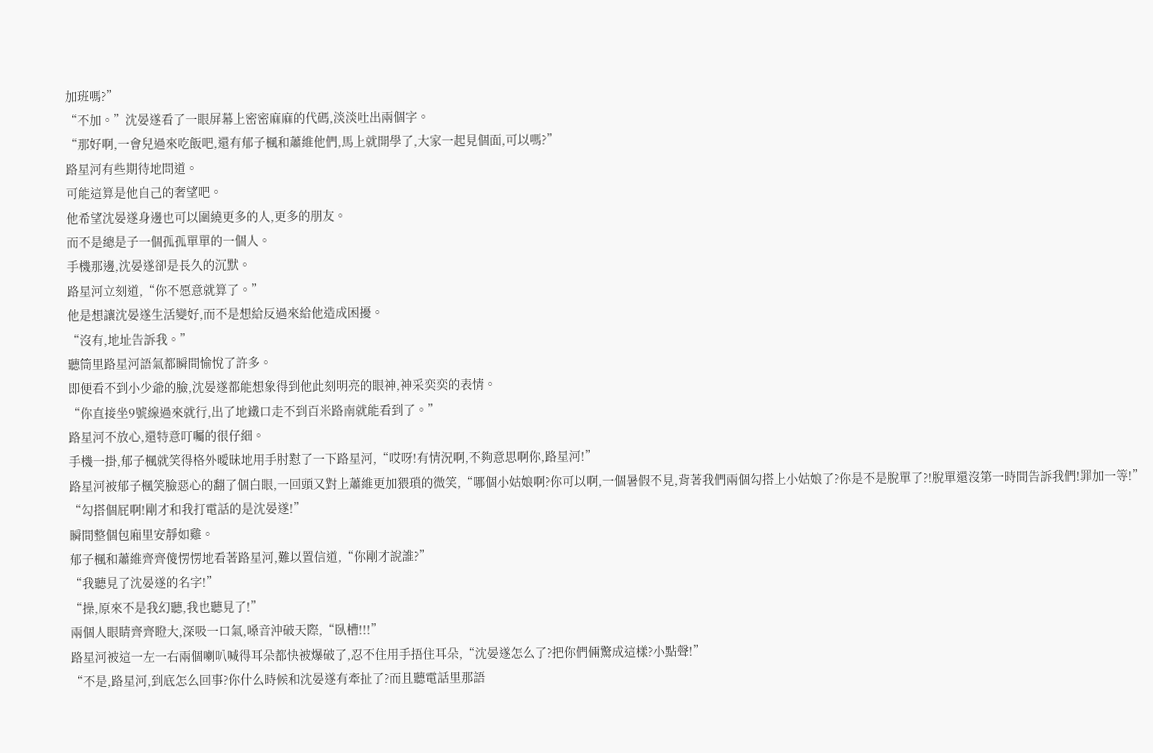加班嗎?”
“不加。”沈晏遂看了一眼屏幕上密密麻麻的代碼,淡淡吐出兩個字。
“那好啊,一會兒過來吃飯吧,還有郁子楓和蕭維他們,馬上就開學了,大家一起見個面,可以嗎?”
路星河有些期待地問道。
可能這算是他自己的奢望吧。
他希望沈晏遂身邊也可以圍繞更多的人,更多的朋友。
而不是總是子一個孤孤單單的一個人。
手機那邊,沈晏遂卻是長久的沉默。
路星河立刻道,“你不愿意就算了。”
他是想讓沈晏遂生活變好,而不是想給反過來給他造成困擾。
“沒有,地址告訴我。”
聽筒里路星河語氣都瞬間愉悅了許多。
即便看不到小少爺的臉,沈晏遂都能想象得到他此刻明亮的眼神,神采奕奕的表情。
“你直接坐9號線過來就行,出了地鐵口走不到百米路南就能看到了。”
路星河不放心,還特意叮囑的很仔細。
手機一掛,郁子楓就笑得格外曖昧地用手肘懟了一下路星河,“哎呀!有情況啊,不夠意思啊你,路星河!”
路星河被郁子楓笑臉惡心的翻了個白眼,一回頭又對上蕭維更加猥瑣的微笑,“哪個小姑娘啊?你可以啊,一個暑假不見,背著我們兩個勾搭上小姑娘了?你是不是脫單了?!脫單還沒第一時間告訴我們!罪加一等!”
“勾搭個屁啊!剛才和我打電話的是沈晏遂!”
瞬間整個包廂里安靜如雞。
郁子楓和蕭維齊齊傻愣愣地看著路星河,難以置信道,“你剛才說誰?”
“我聽見了沈晏遂的名字!”
“操,原來不是我幻聽,我也聽見了!”
兩個人眼睛齊齊瞪大,深吸一口氣,嗓音沖破天際,“臥槽!!!”
路星河被這一左一右兩個喇叭喊得耳朵都快被爆破了,忍不住用手捂住耳朵,“沈晏遂怎么了?把你們倆驚成這樣?小點聲!”
“不是,路星河,到底怎么回事?你什么時候和沈晏遂有牽扯了?而且聽電話里那語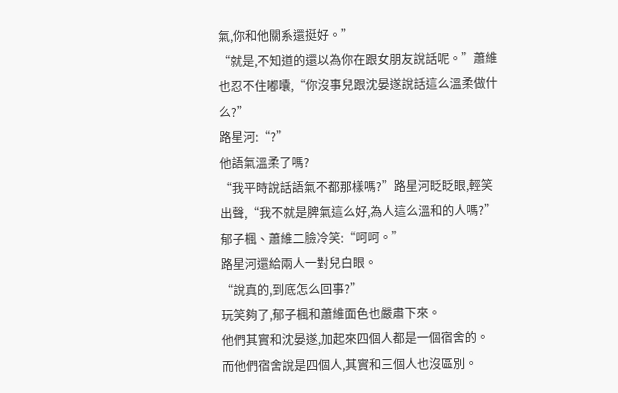氣,你和他關系還挺好。”
“就是,不知道的還以為你在跟女朋友說話呢。”蕭維也忍不住嘟囔,“你沒事兒跟沈晏遂說話這么溫柔做什么?”
路星河:“?”
他語氣溫柔了嗎?
“我平時說話語氣不都那樣嗎?”路星河眨眨眼,輕笑出聲,“我不就是脾氣這么好,為人這么溫和的人嗎?”
郁子楓、蕭維二臉冷笑:“呵呵。”
路星河還給兩人一對兒白眼。
“說真的,到底怎么回事?”
玩笑夠了,郁子楓和蕭維面色也嚴肅下來。
他們其實和沈晏遂,加起來四個人都是一個宿舍的。
而他們宿舍說是四個人,其實和三個人也沒區別。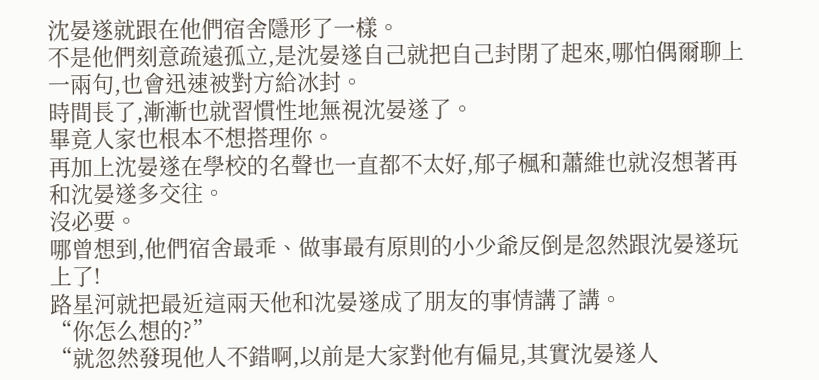沈晏遂就跟在他們宿舍隱形了一樣。
不是他們刻意疏遠孤立,是沈晏遂自己就把自己封閉了起來,哪怕偶爾聊上一兩句,也會迅速被對方給冰封。
時間長了,漸漸也就習慣性地無視沈晏遂了。
畢竟人家也根本不想搭理你。
再加上沈晏遂在學校的名聲也一直都不太好,郁子楓和蕭維也就沒想著再和沈晏遂多交往。
沒必要。
哪曾想到,他們宿舍最乖、做事最有原則的小少爺反倒是忽然跟沈晏遂玩上了!
路星河就把最近這兩天他和沈晏遂成了朋友的事情講了講。
“你怎么想的?”
“就忽然發現他人不錯啊,以前是大家對他有偏見,其實沈晏遂人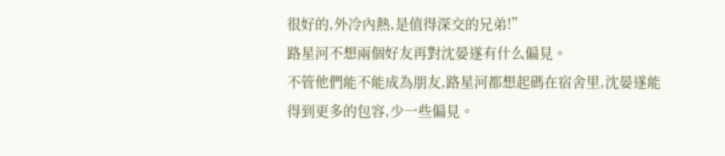很好的,外冷內熱,是值得深交的兄弟!”
路星河不想兩個好友再對沈晏遂有什么偏見。
不管他們能不能成為朋友,路星河都想起碼在宿舍里,沈晏遂能得到更多的包容,少一些偏見。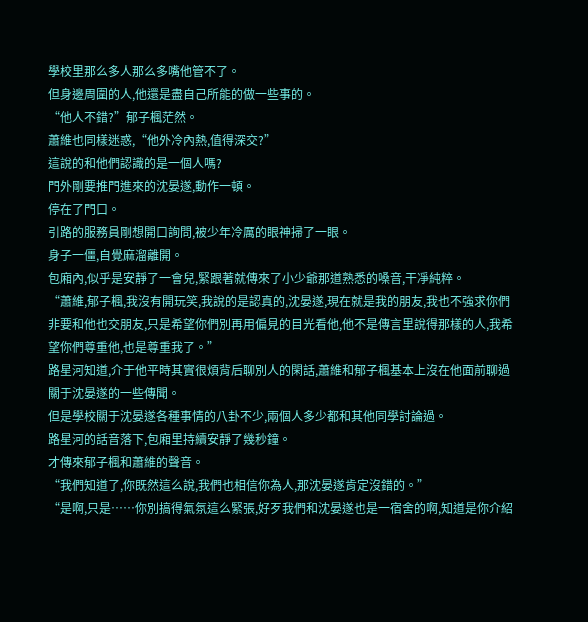學校里那么多人那么多嘴他管不了。
但身邊周圍的人,他還是盡自己所能的做一些事的。
“他人不錯?”郁子楓茫然。
蕭維也同樣迷惑,“他外冷內熱,值得深交?”
這說的和他們認識的是一個人嗎?
門外剛要推門進來的沈晏遂,動作一頓。
停在了門口。
引路的服務員剛想開口詢問,被少年冷厲的眼神掃了一眼。
身子一僵,自覺麻溜離開。
包廂內,似乎是安靜了一會兒,緊跟著就傳來了小少爺那道熟悉的嗓音,干凈純粹。
“蕭維,郁子楓,我沒有開玩笑,我說的是認真的,沈晏遂,現在就是我的朋友,我也不強求你們非要和他也交朋友,只是希望你們別再用偏見的目光看他,他不是傳言里說得那樣的人,我希望你們尊重他,也是尊重我了。”
路星河知道,介于他平時其實很煩背后聊別人的閑話,蕭維和郁子楓基本上沒在他面前聊過關于沈晏遂的一些傳聞。
但是學校關于沈晏遂各種事情的八卦不少,兩個人多少都和其他同學討論過。
路星河的話音落下,包廂里持續安靜了幾秒鐘。
才傳來郁子楓和蕭維的聲音。
“我們知道了,你既然這么說,我們也相信你為人,那沈晏遂肯定沒錯的。”
“是啊,只是……你別搞得氣氛這么緊張,好歹我們和沈晏遂也是一宿舍的啊,知道是你介紹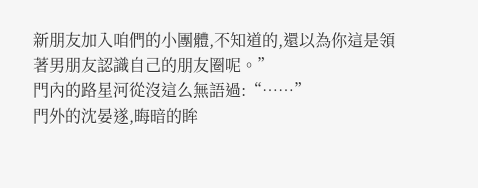新朋友加入咱們的小團體,不知道的,還以為你這是領著男朋友認識自己的朋友圈呢。”
門內的路星河從沒這么無語過:“……”
門外的沈晏遂,晦暗的眸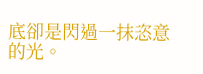底卻是閃過一抹恣意的光。